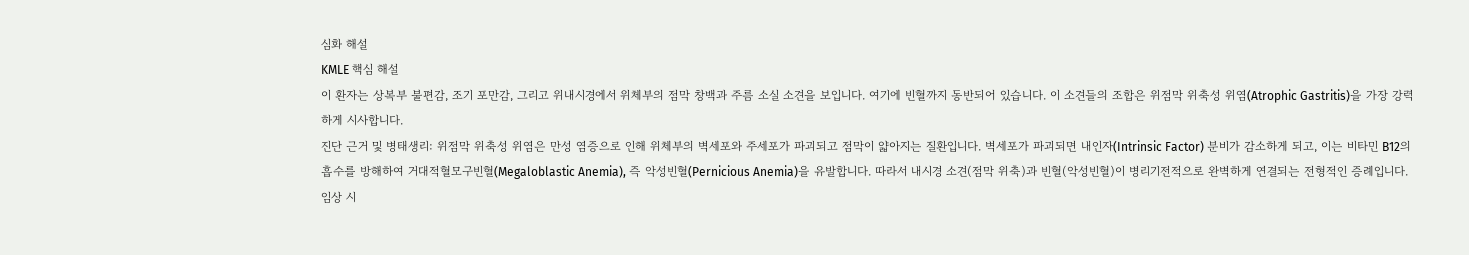심화 해설
KMLE 핵심 해설
이 환자는 상복부 불편감, 조기 포만감, 그리고 위내시경에서 위체부의 점막 창백과 주름 소실 소견을 보입니다. 여기에 빈혈까지 동반되어 있습니다. 이 소견들의 조합은 위점막 위축성 위염(Atrophic Gastritis)을 가장 강력하게 시사합니다.
진단 근거 및 병태생리: 위점막 위축성 위염은 만성 염증으로 인해 위체부의 벽세포와 주세포가 파괴되고 점막이 얇아지는 질환입니다. 벽세포가 파괴되면 내인자(Intrinsic Factor) 분비가 감소하게 되고, 이는 비타민 B12의 흡수를 방해하여 거대적혈모구빈혈(Megaloblastic Anemia), 즉 악성빈혈(Pernicious Anemia)을 유발합니다. 따라서 내시경 소견(점막 위축)과 빈혈(악성빈혈)이 병리기전적으로 완벽하게 연결되는 전형적인 증례입니다.
임상 시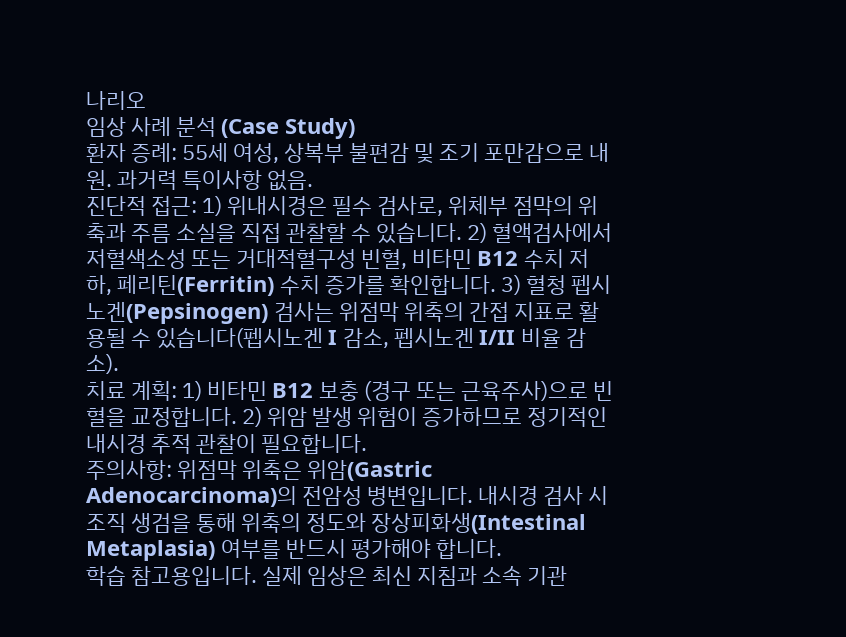나리오
임상 사례 분석 (Case Study)
환자 증례: 55세 여성, 상복부 불편감 및 조기 포만감으로 내원. 과거력 특이사항 없음.
진단적 접근: 1) 위내시경은 필수 검사로, 위체부 점막의 위축과 주름 소실을 직접 관찰할 수 있습니다. 2) 혈액검사에서 저혈색소성 또는 거대적혈구성 빈혈, 비타민 B12 수치 저하, 페리틴(Ferritin) 수치 증가를 확인합니다. 3) 혈청 펩시노겐(Pepsinogen) 검사는 위점막 위축의 간접 지표로 활용될 수 있습니다(펩시노겐 I 감소, 펩시노겐 I/II 비율 감소).
치료 계획: 1) 비타민 B12 보충 (경구 또는 근육주사)으로 빈혈을 교정합니다. 2) 위암 발생 위험이 증가하므로 정기적인 내시경 추적 관찰이 필요합니다.
주의사항: 위점막 위축은 위암(Gastric Adenocarcinoma)의 전암성 병변입니다. 내시경 검사 시 조직 생검을 통해 위축의 정도와 장상피화생(Intestinal Metaplasia) 여부를 반드시 평가해야 합니다.
학습 참고용입니다. 실제 임상은 최신 지침과 소속 기관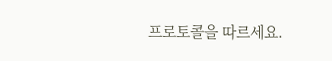프로토콜을 따르세요.